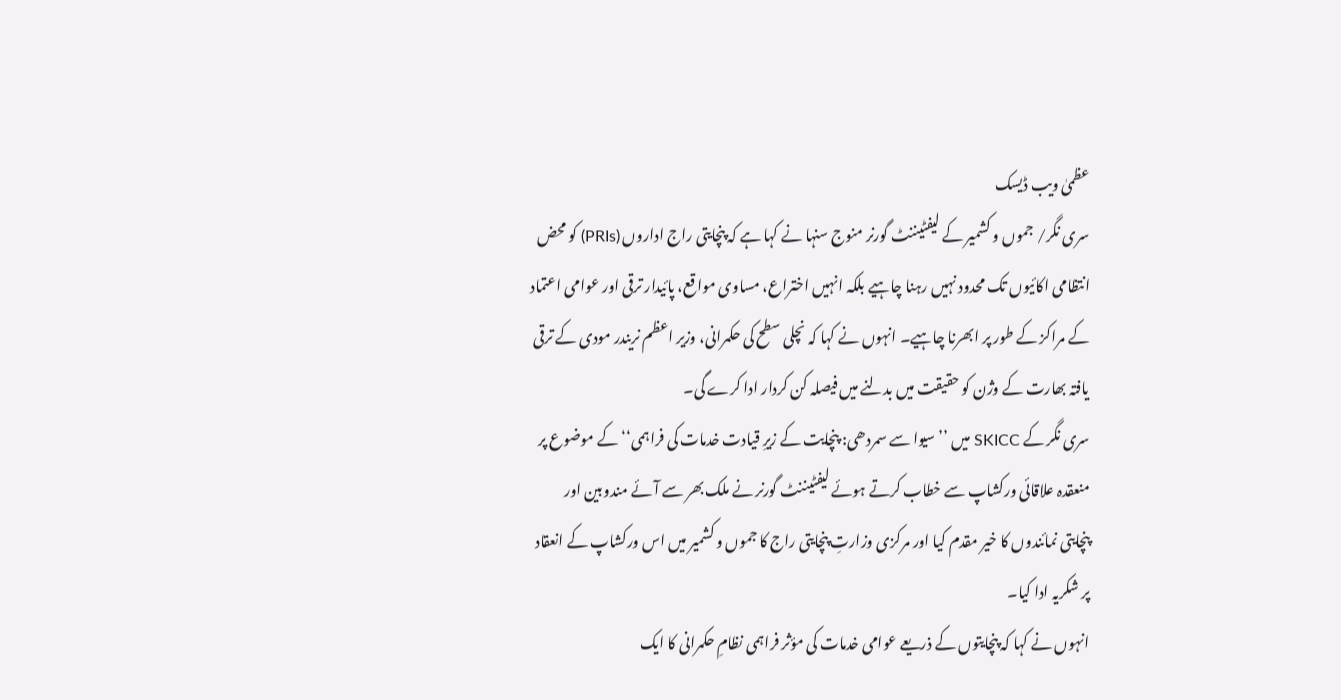عظمیٰ ویب ڈیسک
سری نگر/ جموں و کشمیر کے لیفٹیننٹ گورنر منوج سنہا نے کہا ہے کہ پنچایتی راج اداروں (PRIs) کو محض انتظامی اکائیوں تک محدود نہیں رہنا چاہیے بلکہ انہیں اختراع، مساوی مواقع، پائیدار ترقی اور عوامی اعتماد کے مراکز کے طور پر ابھرنا چاہیے۔ انہوں نے کہا کہ نچلی سطح کی حکمرانی، وزیر اعظم نریندر مودی کے ترقی یافتہ بھارت کے وژن کو حقیقت میں بدلنے میں فیصلہ کن کردار ادا کرے گی۔
سری نگر کے SKICC میں ’’سیوا سے سمردھی: پنچایت کے زیرِ قیادت خدمات کی فراہمی‘‘ کے موضوع پر منعقدہ علاقائی ورکشاپ سے خطاب کرتے ہوئے لیفٹیننٹ گورنر نے ملک بھر سے آئے مندوبین اور پنچایتی نمائندوں کا خیر مقدم کیا اور مرکزی وزارتِ پنچایتی راج کا جموں و کشمیر میں اس ورکشاپ کے انعقاد پر شکریہ ادا کیا۔
انہوں نے کہا کہ پنچایتوں کے ذریعے عوامی خدمات کی مؤثر فراہمی نظامِ حکمرانی کا ایک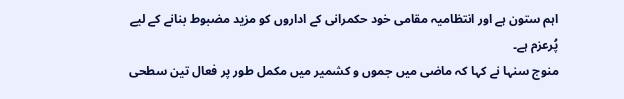اہم ستون ہے اور انتظامیہ مقامی خود حکمرانی کے اداروں کو مزید مضبوط بنانے کے لیے پُرعزم ہے۔
منوج سنہا نے کہا کہ ماضی میں جموں و کشمیر میں مکمل طور پر فعال تین سطحی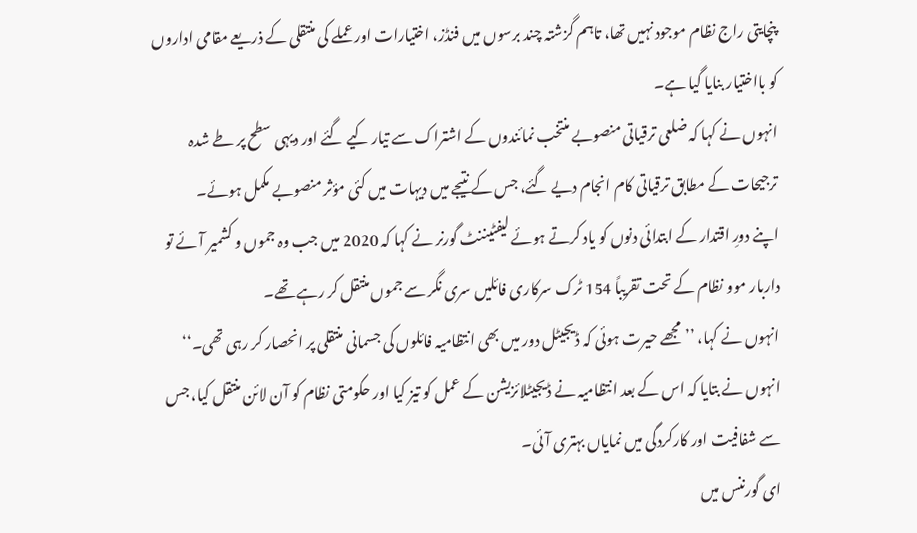پنچایتی راج نظام موجود نہیں تھا، تاہم گزشتہ چند برسوں میں فنڈز، اختیارات اور عملے کی منتقلی کے ذریعے مقامی اداروں کو بااختیار بنایا گیا ہے۔
انہوں نے کہا کہ ضلعی ترقیاتی منصوبے منتخب نمائندوں کے اشتراک سے تیار کیے گئے اور دیہی سطح پر طے شدہ ترجیحات کے مطابق ترقیاتی کام انجام دیے گئے، جس کے نتیجے میں دیہات میں کئی مؤثر منصوبے مکمل ہوئے۔
اپنے دورِ اقتدار کے ابتدائی دنوں کو یاد کرتے ہوئے لیفٹیننٹ گورنر نے کہا کہ 2020 میں جب وہ جموں و کشمیر آئے تو داربار موو نظام کے تحت تقریباً 154 ٹرک سرکاری فائلیں سری نگر سے جموں منتقل کر رہے تھے۔
انہوں نے کہا، ’’مجھے حیرت ہوئی کہ ڈیجیٹل دور میں بھی انتظامیہ فائلوں کی جسمانی منتقلی پر انحصار کر رہی تھی۔‘‘
انہوں نے بتایا کہ اس کے بعد انتظامیہ نے ڈیجیٹلائزیشن کے عمل کو تیز کیا اور حکومتی نظام کو آن لائن منتقل کیا، جس سے شفافیت اور کارکردگی میں نمایاں بہتری آئی۔
ای گورننس میں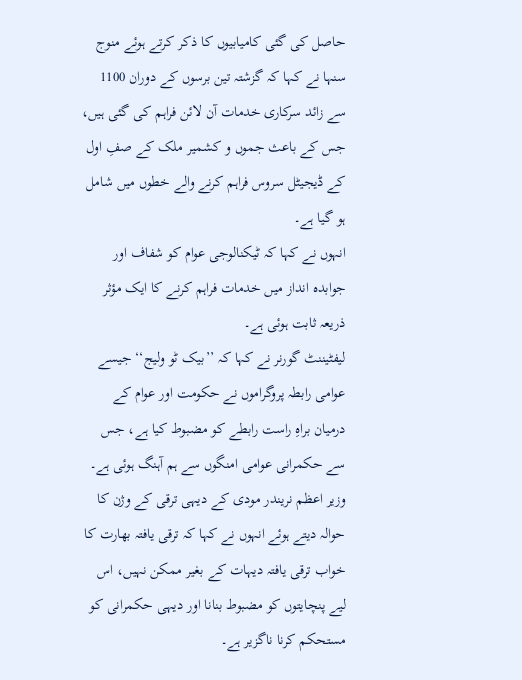حاصل کی گئی کامیابیوں کا ذکر کرتے ہوئے منوج سنہا نے کہا کہ گزشتہ تین برسوں کے دوران 1100 سے زائد سرکاری خدمات آن لائن فراہم کی گئی ہیں، جس کے باعث جموں و کشمیر ملک کے صفِ اول کے ڈیجیٹل سروس فراہم کرنے والے خطوں میں شامل ہو گیا ہے۔
انہوں نے کہا کہ ٹیکنالوجی عوام کو شفاف اور جوابدہ انداز میں خدمات فراہم کرنے کا ایک مؤثر ذریعہ ثابت ہوئی ہے۔
لیفٹیننٹ گورنر نے کہا کہ ’’بیک ٹو ولیج‘‘ جیسے عوامی رابطہ پروگراموں نے حکومت اور عوام کے درمیان براہِ راست رابطے کو مضبوط کیا ہے، جس سے حکمرانی عوامی امنگوں سے ہم آہنگ ہوئی ہے۔
وزیر اعظم نریندر مودی کے دیہی ترقی کے وژن کا حوالہ دیتے ہوئے انہوں نے کہا کہ ترقی یافتہ بھارت کا خواب ترقی یافتہ دیہات کے بغیر ممکن نہیں، اس لیے پنچایتوں کو مضبوط بنانا اور دیہی حکمرانی کو مستحکم کرنا ناگزیر ہے۔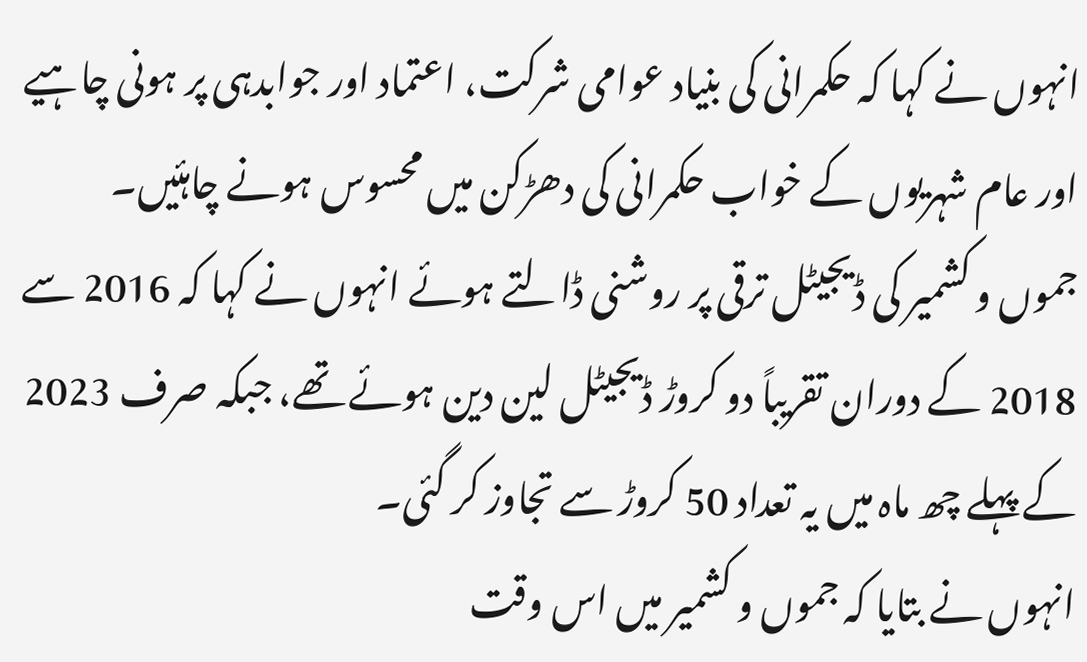انہوں نے کہا کہ حکمرانی کی بنیاد عوامی شرکت، اعتماد اور جوابدہی پر ہونی چاہیے اور عام شہریوں کے خواب حکمرانی کی دھڑکن میں محسوس ہونے چاہئیں۔
جموں و کشمیر کی ڈیجیٹل ترقی پر روشنی ڈالتے ہوئے انہوں نے کہا کہ 2016 سے 2018 کے دوران تقریباً دو کروڑ ڈیجیٹل لین دین ہوئے تھے، جبکہ صرف 2023 کے پہلے چھ ماہ میں یہ تعداد 50 کروڑ سے تجاوز کر گئی۔
انہوں نے بتایا کہ جموں و کشمیر میں اس وقت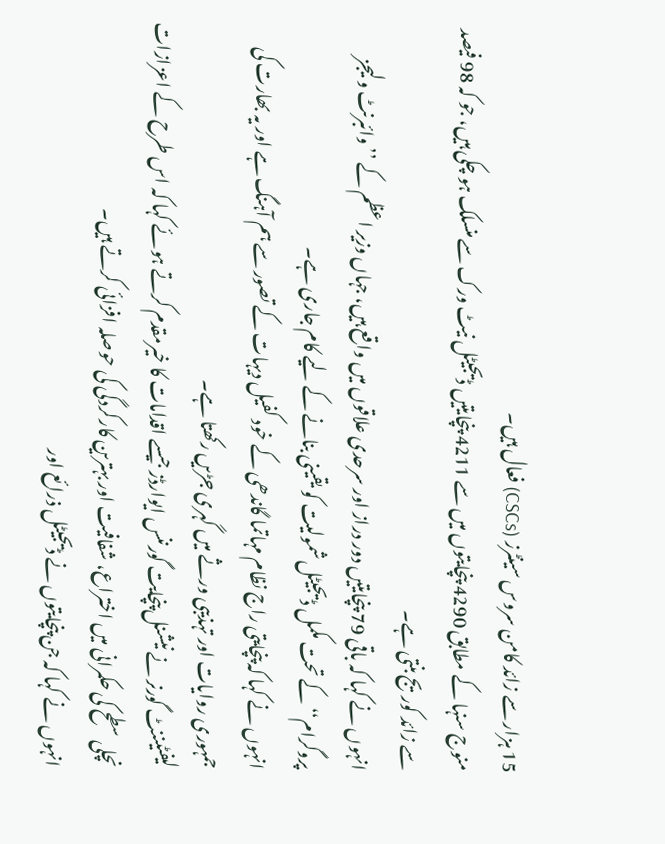15 ہزار سے زائد کامن سروس سینٹرز (CSCs) فعال ہیں۔
منوج سنہا کے مطابق 4290 پنچایتوں میں سے 4211 پنچایتیں ڈیجیٹل نیٹ ورک سے منسلک ہو چکی ہیں، جو کہ 98 فیصد سے زائد کوریج بنتی ہے۔
انہوں نے کہا کہ باقی 79 پنچایتیں دور دراز اور سرحدی علاقوں میں واقع ہیں، جہاں وزیر اعظم کے ’’وائبرنٹ ولیجز پروگرام‘‘ کے تحت مکمل ڈیجیٹل شمولیت کو یقینی بنانے کے لیے کام جاری ہے۔
انہوں نے کہا کہ پنچایتی راج نظام مہاتما گاندھی کے خود کفیل دیہات کے تصور سے ہم آہنگ ہے اور یہ بھارت کی جمہوری روایات اور تہذیبی ورثے میں گہری جڑیں رکھتا ہے۔
لیفٹیننٹ گورنر نے نیشنل پنچایت گورننس ایوارڈز جیسے اقدامات کا خیرمقدم کرتے ہوئے کہا کہ اس طرح کے اعزازات نچلی سطح کی حکمرانی میں اختراع، شفافیت اور بہترین کارکردگی کی حوصلہ افزائی کرتے ہیں۔
انہوں نے کہا کہ جن پنچایتوں نے ڈیجیٹل ذرائع اور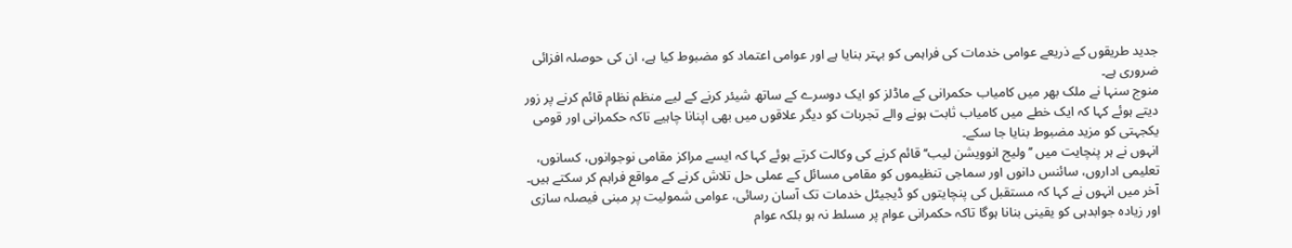جدید طریقوں کے ذریعے عوامی خدمات کی فراہمی کو بہتر بنایا ہے اور عوامی اعتماد کو مضبوط کیا ہے، ان کی حوصلہ افزائی ضروری ہے۔
منوج سنہا نے ملک بھر میں کامیاب حکمرانی کے ماڈلز کو ایک دوسرے کے ساتھ شیئر کرنے کے لیے منظم نظام قائم کرنے پر زور دیتے ہوئے کہا کہ ایک خطے میں کامیاب ثابت ہونے والے تجربات کو دیگر علاقوں میں بھی اپنانا چاہیے تاکہ حکمرانی اور قومی یکجہتی کو مزید مضبوط بنایا جا سکے۔
انہوں نے ہر پنچایت میں ’’ولیج انوویشن لیب‘‘ قائم کرنے کی وکالت کرتے ہوئے کہا کہ ایسے مراکز مقامی نوجوانوں، کسانوں، تعلیمی اداروں، سائنس دانوں اور سماجی تنظیموں کو مقامی مسائل کے عملی حل تلاش کرنے کے مواقع فراہم کر سکتے ہیں۔
آخر میں انہوں نے کہا کہ مستقبل کی پنچایتوں کو ڈیجیٹل خدمات تک آسان رسائی، عوامی شمولیت پر مبنی فیصلہ سازی اور زیادہ جوابدہی کو یقینی بنانا ہوگا تاکہ حکمرانی عوام پر مسلط نہ ہو بلکہ عوام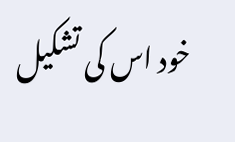خود اس کی تشکیل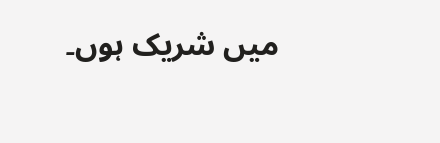میں شریک ہوں۔